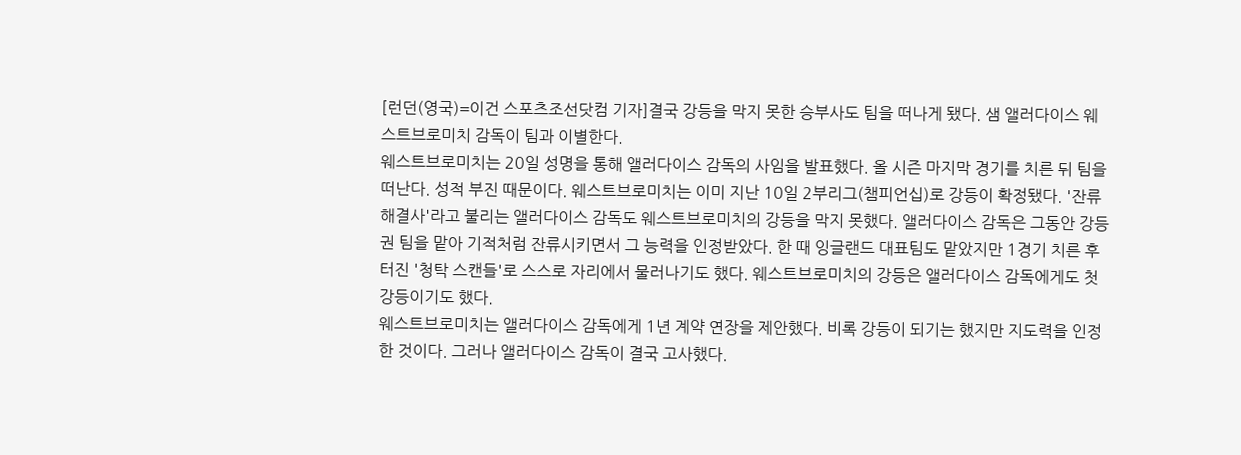[런던(영국)=이건 스포츠조선닷컴 기자]결국 강등을 막지 못한 승부사도 팀을 떠나게 됐다. 샘 앨러다이스 웨스트브로미치 감독이 팀과 이별한다.
웨스트브로미치는 20일 성명을 통해 앨러다이스 감독의 사임을 발표했다. 올 시즌 마지막 경기를 치른 뒤 팀을 떠난다. 성적 부진 때문이다. 웨스트브로미치는 이미 지난 10일 2부리그(챔피언십)로 강등이 확정됐다. '잔류 해결사'라고 불리는 앨러다이스 감독도 웨스트브로미치의 강등을 막지 못했다. 앨러다이스 감독은 그동안 강등권 팀을 맡아 기적처럼 잔류시키면서 그 능력을 인정받았다. 한 때 잉글랜드 대표팀도 맡았지만 1경기 치른 후 터진 '청탁 스캔들'로 스스로 자리에서 물러나기도 했다. 웨스트브로미치의 강등은 앨러다이스 감독에게도 첫 강등이기도 했다.
웨스트브로미치는 앨러다이스 감독에게 1년 계약 연장을 제안했다. 비록 강등이 되기는 했지만 지도력을 인정한 것이다. 그러나 앨러다이스 감독이 결국 고사했다.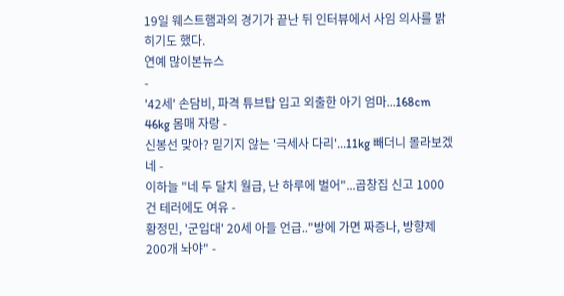19일 웨스트햄과의 경기가 끝난 뒤 인터뷰에서 사임 의사를 밝히기도 했다.
연예 많이본뉴스
-
'42세' 손담비, 파격 튜브탑 입고 외출한 아기 엄마...168cm 46kg 몸매 자랑 -
신봉선 맞아? 믿기지 않는 '극세사 다리'...11kg 빼더니 몰라보겠네 -
이하늘 "네 두 달치 월급, 난 하루에 벌어"...곱창집 신고 1000건 테러에도 여유 -
황정민, '군입대' 20세 아들 언급.."방에 가면 짜증나, 방향제 200개 놔야" -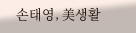손태영, 美생활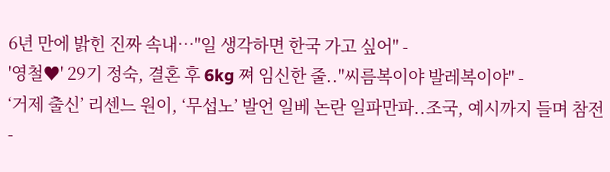6년 만에 밝힌 진짜 속내…"일 생각하면 한국 가고 싶어" -
'영철♥' 29기 정숙, 결혼 후 6kg 쪄 임신한 줄.."씨름복이야 발레복이야" -
‘거제 출신’ 리센느 원이, ‘무섭노’ 발언 일베 논란 일파만파..조국, 예시까지 들며 참전 -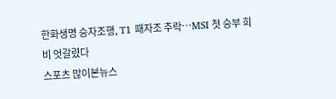한화생명 승자조행, T1 패자조 추락…MSI 첫 승부 희비 엇갈렸다
스포츠 많이본뉴스